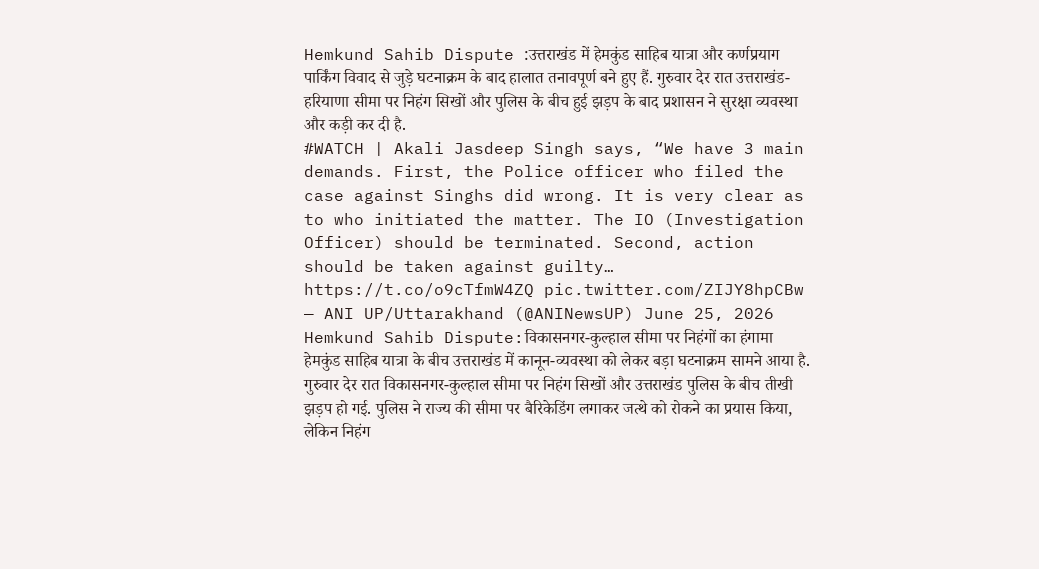Hemkund Sahib Dispute :उत्तराखंड में हेमकुंड साहिब यात्रा और कर्णप्रयाग पार्किंग विवाद से जुड़े घटनाक्रम के बाद हालात तनावपूर्ण बने हुए हैं. गुरुवार देर रात उत्तराखंड-हरियाणा सीमा पर निहंग सिखों और पुलिस के बीच हुई झड़प के बाद प्रशासन ने सुरक्षा व्यवस्था और कड़ी कर दी है.
#WATCH | Akali Jasdeep Singh says, “We have 3 main demands. First, the Police officer who filed the case against Singhs did wrong. It is very clear as to who initiated the matter. The IO (Investigation Officer) should be terminated. Second, action should be taken against guilty… https://t.co/o9cTfmW4ZQ pic.twitter.com/ZIJY8hpCBw
— ANI UP/Uttarakhand (@ANINewsUP) June 25, 2026
Hemkund Sahib Dispute:विकासनगर-कुल्हाल सीमा पर निहंगों का हंगामा
हेमकुंड साहिब यात्रा के बीच उत्तराखंड में कानून-व्यवस्था को लेकर बड़ा घटनाक्रम सामने आया है. गुरुवार देर रात विकासनगर-कुल्हाल सीमा पर निहंग सिखों और उत्तराखंड पुलिस के बीच तीखी झड़प हो गई. पुलिस ने राज्य की सीमा पर बैरिकेडिंग लगाकर जत्थे को रोकने का प्रयास किया, लेकिन निहंग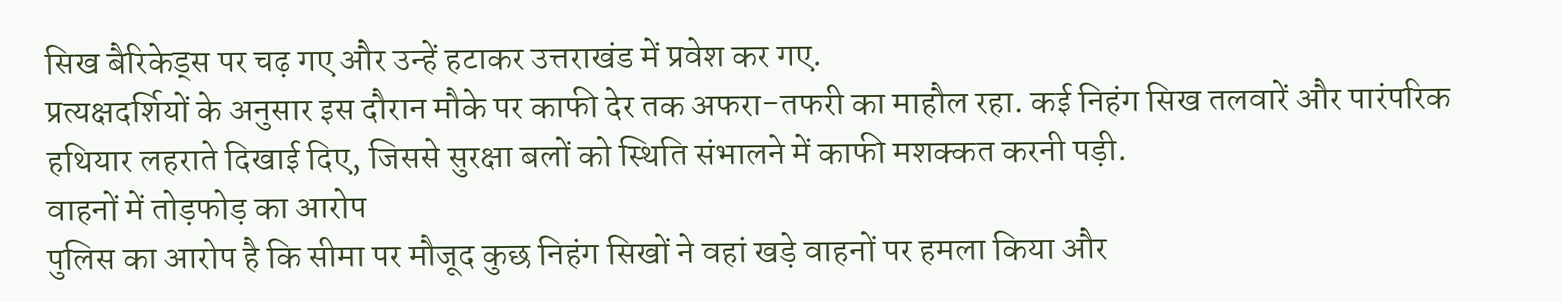सिख बैरिकेड्स पर चढ़ गए और उन्हें हटाकर उत्तराखंड में प्रवेश कर गए.
प्रत्यक्षदर्शियों के अनुसार इस दौरान मौके पर काफी देर तक अफरा-तफरी का माहौल रहा. कई निहंग सिख तलवारें और पारंपरिक हथियार लहराते दिखाई दिए, जिससे सुरक्षा बलों को स्थिति संभालने में काफी मशक्कत करनी पड़ी.
वाहनों में तोड़फोड़ का आरोप
पुलिस का आरोप है कि सीमा पर मौजूद कुछ निहंग सिखों ने वहां खड़े वाहनों पर हमला किया और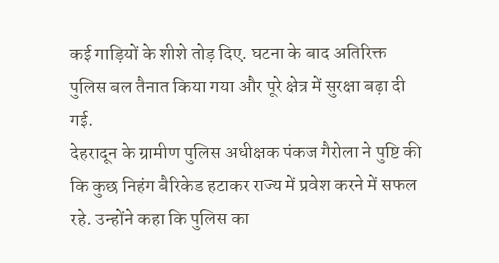कई गाड़ियों के शीशे तोड़ दिए. घटना के बाद अतिरिक्त पुलिस बल तैनात किया गया और पूरे क्षेत्र में सुरक्षा बढ़ा दी गई.
देहरादून के ग्रामीण पुलिस अधीक्षक पंकज गैरोला ने पुष्टि की कि कुछ निहंग बैरिकेड हटाकर राज्य में प्रवेश करने में सफल रहे. उन्होंने कहा कि पुलिस का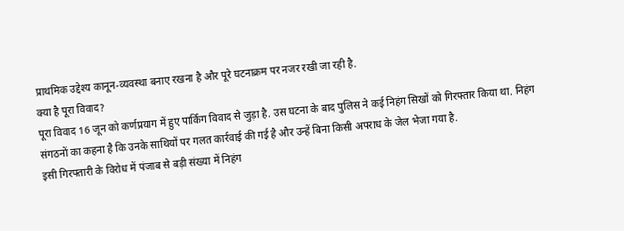प्राथमिक उद्देश्य कानून-व्यवस्था बनाए रखना है और पूरे घटनाक्रम पर नजर रखी जा रही है.
क्या है पूरा विवाद?
पूरा विवाद 16 जून को कर्णप्रयाग में हुए पार्किंग विवाद से जुड़ा है. उस घटना के बाद पुलिस ने कई निहंग सिखों को गिरफ्तार किया था. निहंग संगठनों का कहना है कि उनके साथियों पर गलत कार्रवाई की गई है और उन्हें बिना किसी अपराध के जेल भेजा गया है.
इसी गिरफ्तारी के विरोध में पंजाब से बड़ी संख्या में निहंग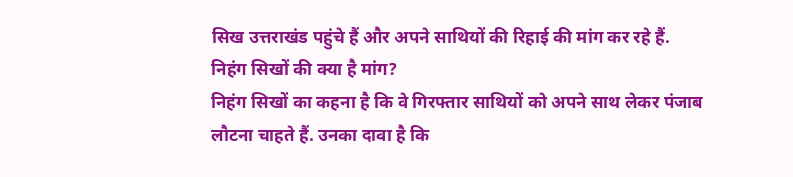सिख उत्तराखंड पहुंचे हैं और अपने साथियों की रिहाई की मांग कर रहे हैं.
निहंग सिखों की क्या है मांग?
निहंग सिखों का कहना है कि वे गिरफ्तार साथियों को अपने साथ लेकर पंजाब लौटना चाहते हैं. उनका दावा है कि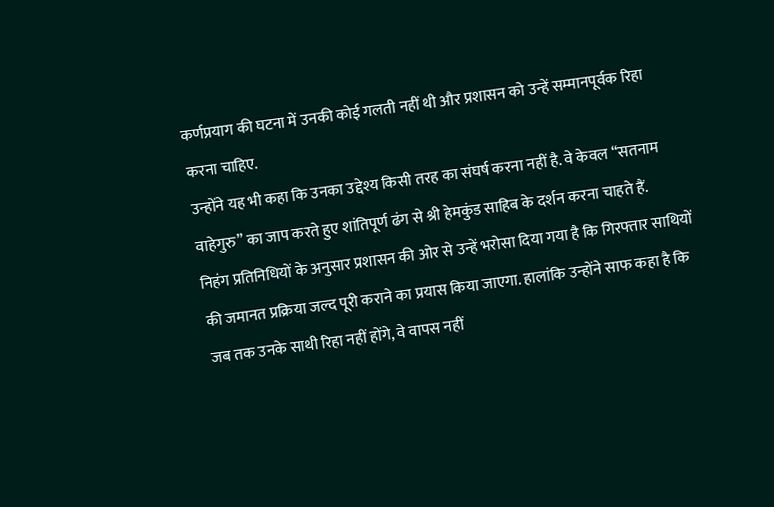कर्णप्रयाग की घटना में उनकी कोई गलती नहीं थी और प्रशासन को उन्हें सम्मानपूर्वक रिहा करना चाहिए.
उन्होंने यह भी कहा कि उनका उद्देश्य किसी तरह का संघर्ष करना नहीं है. वे केवल “सतनाम वाहेगुरु” का जाप करते हुए शांतिपूर्ण ढंग से श्री हेमकुंड साहिब के दर्शन करना चाहते हैं.
निहंग प्रतिनिधियों के अनुसार प्रशासन की ओर से उन्हें भरोसा दिया गया है कि गिरफ्तार साथियों की जमानत प्रक्रिया जल्द पूरी कराने का प्रयास किया जाएगा. हालांकि उन्होंने साफ कहा है कि जब तक उनके साथी रिहा नहीं होंगे, वे वापस नहीं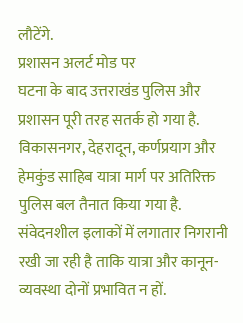लौटेंगे.
प्रशासन अलर्ट मोड पर
घटना के बाद उत्तराखंड पुलिस और प्रशासन पूरी तरह सतर्क हो गया है. विकासनगर, देहरादून, कर्णप्रयाग और हेमकुंड साहिब यात्रा मार्ग पर अतिरिक्त पुलिस बल तैनात किया गया है. संवेदनशील इलाकों में लगातार निगरानी रखी जा रही है ताकि यात्रा और कानून-व्यवस्था दोनों प्रभावित न हों.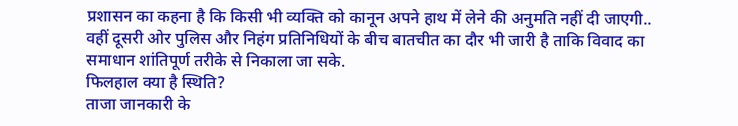प्रशासन का कहना है कि किसी भी व्यक्ति को कानून अपने हाथ में लेने की अनुमति नहीं दी जाएगी.. वहीं दूसरी ओर पुलिस और निहंग प्रतिनिधियों के बीच बातचीत का दौर भी जारी है ताकि विवाद का समाधान शांतिपूर्ण तरीके से निकाला जा सके.
फिलहाल क्या है स्थिति?
ताजा जानकारी के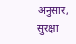अनुसार, सुरक्षा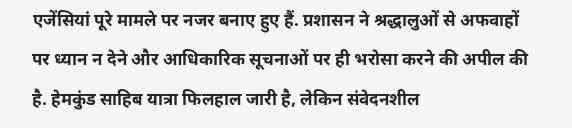एजेंसियां पूरे मामले पर नजर बनाए हुए हैं. प्रशासन ने श्रद्धालुओं से अफवाहों पर ध्यान न देने और आधिकारिक सूचनाओं पर ही भरोसा करने की अपील की है. हेमकुंड साहिब यात्रा फिलहाल जारी है, लेकिन संवेदनशील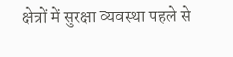क्षेत्रों में सुरक्षा व्यवस्था पहले से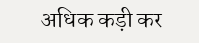अधिक कड़ी कर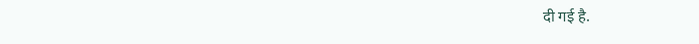दी गई है.